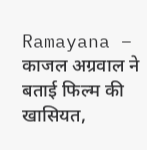Ramayana – काजल अग्रवाल ने बताई फिल्म की खासियत,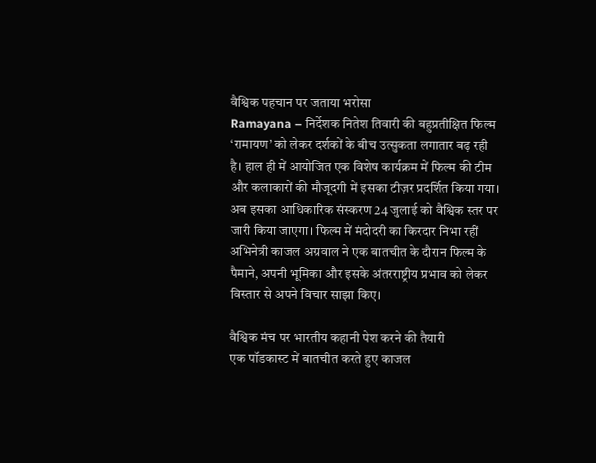वैश्विक पहचान पर जताया भरोसा
Ramayana – निर्देशक नितेश तिवारी की बहुप्रतीक्षित फिल्म ‘रामायण’ को लेकर दर्शकों के बीच उत्सुकता लगातार बढ़ रही है। हाल ही में आयोजित एक विशेष कार्यक्रम में फिल्म की टीम और कलाकारों की मौजूदगी में इसका टीज़र प्रदर्शित किया गया। अब इसका आधिकारिक संस्करण 24 जुलाई को वैश्विक स्तर पर जारी किया जाएगा। फिल्म में मंदोदरी का किरदार निभा रहीं अभिनेत्री काजल अग्रवाल ने एक बातचीत के दौरान फिल्म के पैमाने, अपनी भूमिका और इसके अंतरराष्ट्रीय प्रभाव को लेकर विस्तार से अपने विचार साझा किए।

वैश्विक मंच पर भारतीय कहानी पेश करने की तैयारी
एक पॉडकास्ट में बातचीत करते हुए काजल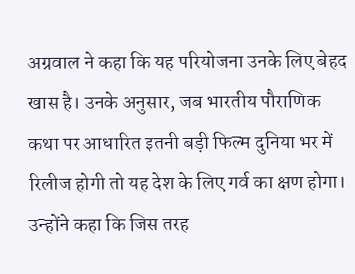अग्रवाल ने कहा कि यह परियोजना उनके लिए बेहद खास है। उनके अनुसार, जब भारतीय पौराणिक कथा पर आधारित इतनी बड़ी फिल्म दुनिया भर में रिलीज होगी तो यह देश के लिए गर्व का क्षण होगा। उन्होंने कहा कि जिस तरह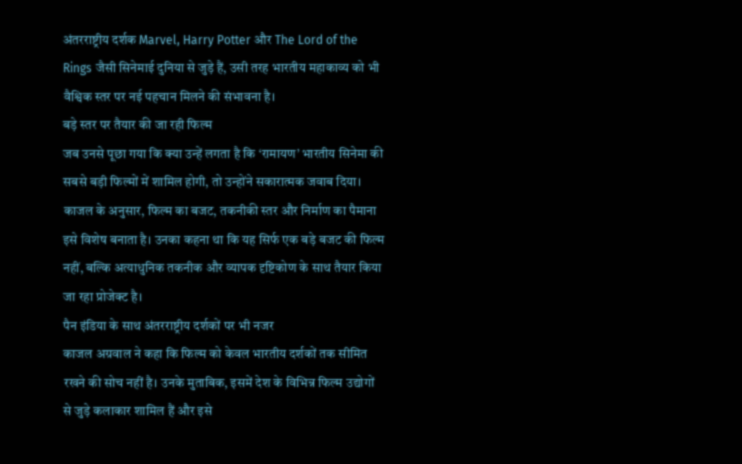अंतरराष्ट्रीय दर्शक Marvel, Harry Potter और The Lord of the Rings जैसी सिनेमाई दुनिया से जुड़े हैं, उसी तरह भारतीय महाकाव्य को भी वैश्विक स्तर पर नई पहचान मिलने की संभावना है।
बड़े स्तर पर तैयार की जा रही फिल्म
जब उनसे पूछा गया कि क्या उन्हें लगता है कि ‘रामायण’ भारतीय सिनेमा की सबसे बड़ी फिल्मों में शामिल होगी, तो उन्होंने सकारात्मक जवाब दिया। काजल के अनुसार, फिल्म का बजट, तकनीकी स्तर और निर्माण का पैमाना इसे विशेष बनाता है। उनका कहना था कि यह सिर्फ एक बड़े बजट की फिल्म नहीं, बल्कि अत्याधुनिक तकनीक और व्यापक दृष्टिकोण के साथ तैयार किया जा रहा प्रोजेक्ट है।
पैन इंडिया के साथ अंतरराष्ट्रीय दर्शकों पर भी नजर
काजल अग्रवाल ने कहा कि फिल्म को केवल भारतीय दर्शकों तक सीमित रखने की सोच नहीं है। उनके मुताबिक, इसमें देश के विभिन्न फिल्म उद्योगों से जुड़े कलाकार शामिल हैं और इसे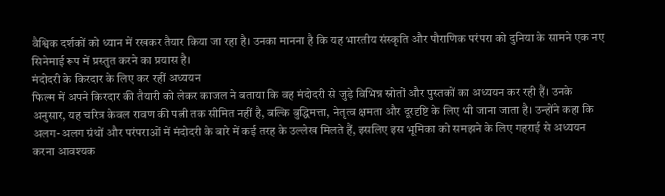वैश्विक दर्शकों को ध्यान में रखकर तैयार किया जा रहा है। उनका मानना है कि यह भारतीय संस्कृति और पौराणिक परंपरा को दुनिया के सामने एक नए सिनेमाई रूप में प्रस्तुत करने का प्रयास है।
मंदोदरी के किरदार के लिए कर रहीं अध्ययन
फिल्म में अपने किरदार की तैयारी को लेकर काजल ने बताया कि वह मंदोदरी से जुड़े विभिन्न स्रोतों और पुस्तकों का अध्ययन कर रही हैं। उनके अनुसार, यह चरित्र केवल रावण की पत्नी तक सीमित नहीं है, बल्कि बुद्धिमत्ता, नेतृत्व क्षमता और दूरदृष्टि के लिए भी जाना जाता है। उन्होंने कहा कि अलग-अलग ग्रंथों और परंपराओं में मंदोदरी के बारे में कई तरह के उल्लेख मिलते हैं, इसलिए इस भूमिका को समझने के लिए गहराई से अध्ययन करना आवश्यक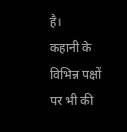है।
कहानी के विभिन्न पक्षों पर भी की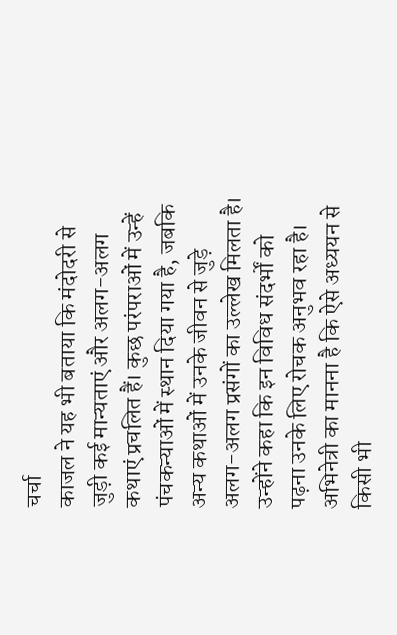चर्चा
काजल ने यह भी बताया कि मंदोदरी से जुड़ी कई मान्यताएं और अलग-अलग कथाएं प्रचलित हैं। कुछ परंपराओं में उन्हें पंचकन्याओं में स्थान दिया गया है, जबकि अन्य कथाओं में उनके जीवन से जुड़े अलग-अलग प्रसंगों का उल्लेख मिलता है। उन्होंने कहा कि इन विविध संदर्भों को पढ़ना उनके लिए रोचक अनुभव रहा है। अभिनेत्री का मानना है कि ऐसे अध्ययन से किसी भी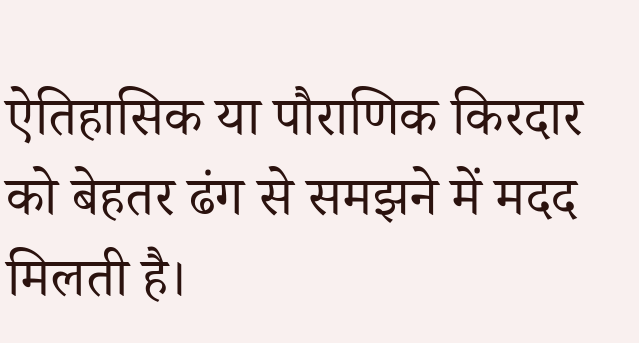ऐतिहासिक या पौराणिक किरदार को बेहतर ढंग से समझने में मदद मिलती है।